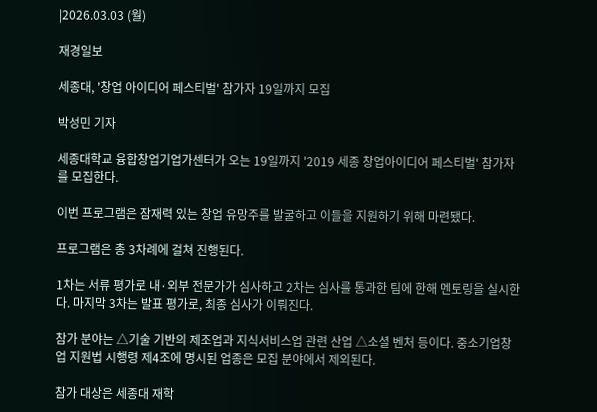|2026.03.03 (월)

재경일보

세종대, '창업 아이디어 페스티벌' 참가자 19일까지 모집

박성민 기자

세종대학교 융합창업기업가센터가 오는 19일까지 '2019 세종 창업아이디어 페스티벌' 참가자를 모집한다.

이번 프로그램은 잠재력 있는 창업 유망주를 발굴하고 이들을 지원하기 위해 마련됐다.

프로그램은 총 3차례에 걸쳐 진행된다.

1차는 서류 평가로 내·외부 전문가가 심사하고 2차는 심사를 통과한 팀에 한해 멘토링을 실시한다. 마지막 3차는 발표 평가로, 최종 심사가 이뤄진다.

참가 분야는 △기술 기반의 제조업과 지식서비스업 관련 산업 △소셜 벤처 등이다. 중소기업창업 지원법 시행령 제4조에 명시된 업종은 모집 분야에서 제외된다.

참가 대상은 세종대 재학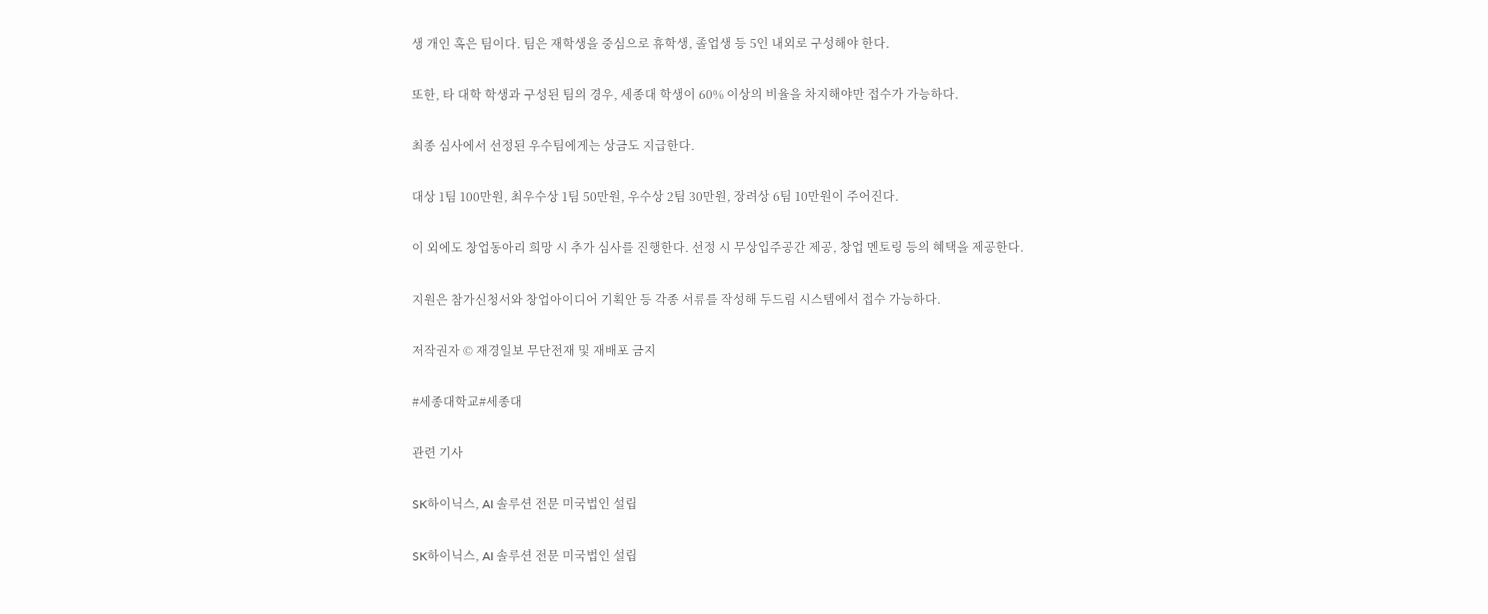생 개인 혹은 팀이다. 팀은 재학생을 중심으로 휴학생, 졸업생 등 5인 내외로 구성해야 한다.

또한, 타 대학 학생과 구성된 팀의 경우, 세종대 학생이 60% 이상의 비율을 차지해야만 접수가 가능하다.

최종 심사에서 선정된 우수팀에게는 상금도 지급한다.

대상 1팀 100만원, 최우수상 1팀 50만원, 우수상 2팀 30만원, 장려상 6팀 10만원이 주어진다.

이 외에도 창업동아리 희망 시 추가 심사를 진행한다. 선정 시 무상입주공간 제공, 창업 멘토링 등의 혜택을 제공한다.

지원은 참가신청서와 창업아이디어 기획안 등 각종 서류를 작성해 두드림 시스템에서 접수 가능하다.

저작권자 © 재경일보 무단전재 및 재배포 금지

#세종대학교#세종대

관련 기사

SK하이닉스, AI 솔루션 전문 미국법인 설립

SK하이닉스, AI 솔루션 전문 미국법인 설립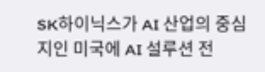SK하이닉스가 AI 산업의 중심지인 미국에 AI 설루션 전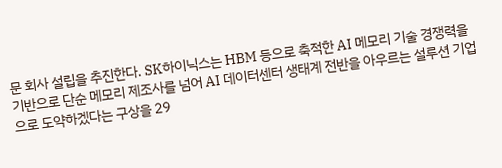문 회사 설립을 추진한다. SK하이닉스는 HBM 등으로 축적한 AI 메모리 기술 경쟁력을 기반으로 단순 메모리 제조사를 넘어 AI 데이터센터 생태계 전반을 아우르는 설루션 기업으로 도약하겠다는 구상을 29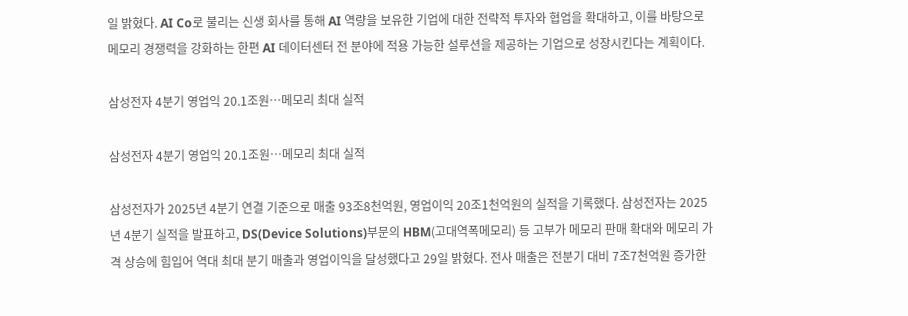일 밝혔다. AI Co로 불리는 신생 회사를 통해 AI 역량을 보유한 기업에 대한 전략적 투자와 협업을 확대하고, 이를 바탕으로 메모리 경쟁력을 강화하는 한편 AI 데이터센터 전 분야에 적용 가능한 설루션을 제공하는 기업으로 성장시킨다는 계획이다.

삼성전자 4분기 영업익 20.1조원…메모리 최대 실적

삼성전자 4분기 영업익 20.1조원…메모리 최대 실적

삼성전자가 2025년 4분기 연결 기준으로 매출 93조8천억원, 영업이익 20조1천억원의 실적을 기록했다. 삼성전자는 2025년 4분기 실적을 발표하고, DS(Device Solutions)부문의 HBM(고대역폭메모리) 등 고부가 메모리 판매 확대와 메모리 가격 상승에 힘입어 역대 최대 분기 매출과 영업이익을 달성했다고 29일 밝혔다. 전사 매출은 전분기 대비 7조7천억원 증가한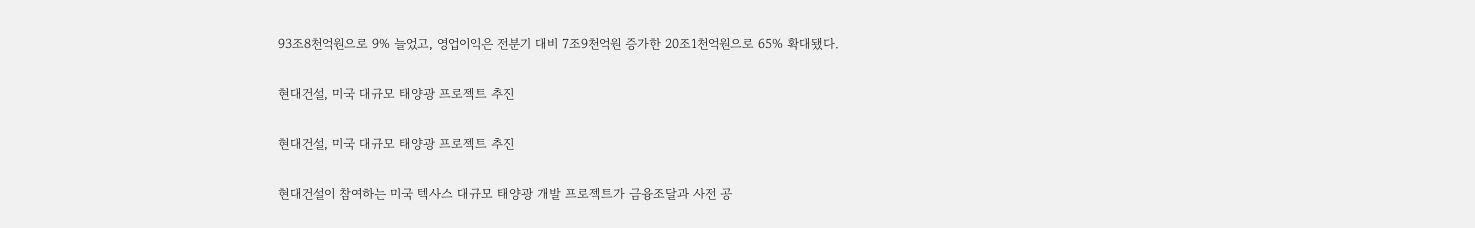93조8천억원으로 9% 늘었고, 영업이익은 전분기 대비 7조9천억원 증가한 20조1천억원으로 65% 확대됐다.

현대건설, 미국 대규모 태양광 프로젝트 추진

현대건설, 미국 대규모 태양광 프로젝트 추진

현대건설이 참여하는 미국 텍사스 대규모 태양광 개발 프로젝트가 금융조달과 사전 공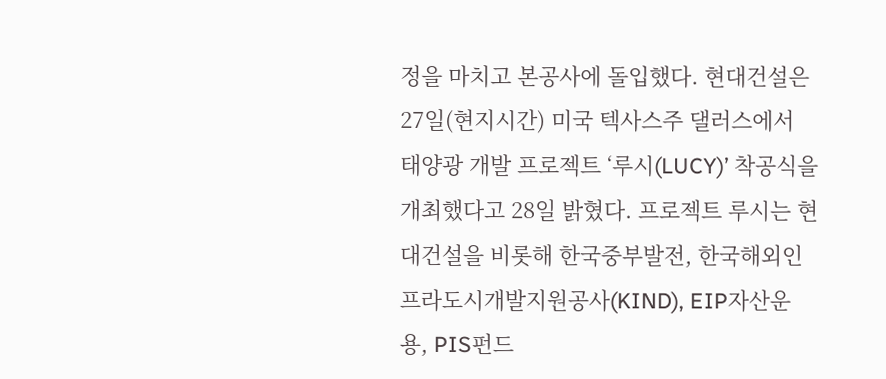정을 마치고 본공사에 돌입했다. 현대건설은 27일(현지시간) 미국 텍사스주 댈러스에서 태양광 개발 프로젝트 ‘루시(LUCY)’ 착공식을 개최했다고 28일 밝혔다. 프로젝트 루시는 현대건설을 비롯해 한국중부발전, 한국해외인프라도시개발지원공사(KIND), EIP자산운용, PIS펀드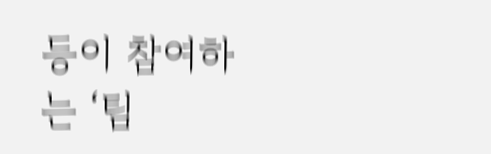등이 참여하는 ‘팀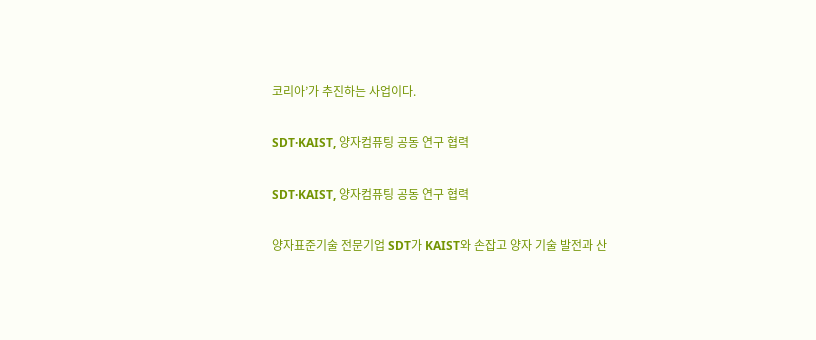코리아’가 추진하는 사업이다.

SDT·KAIST, 양자컴퓨팅 공동 연구 협력

SDT·KAIST, 양자컴퓨팅 공동 연구 협력

양자표준기술 전문기업 SDT가 KAIST와 손잡고 양자 기술 발전과 산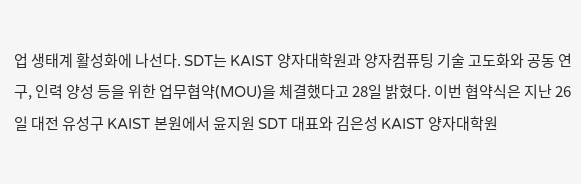업 생태계 활성화에 나선다. SDT는 KAIST 양자대학원과 양자컴퓨팅 기술 고도화와 공동 연구, 인력 양성 등을 위한 업무협약(MOU)을 체결했다고 28일 밝혔다. 이번 협약식은 지난 26일 대전 유성구 KAIST 본원에서 윤지원 SDT 대표와 김은성 KAIST 양자대학원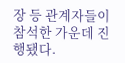장 등 관계자들이 참석한 가운데 진행됐다.